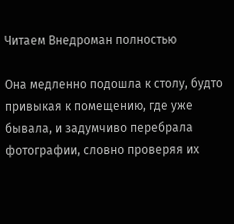Читаем Внедроман полностью

Она медленно подошла к столу, будто привыкая к помещению, где уже бывала, и задумчиво перебрала фотографии, словно проверяя их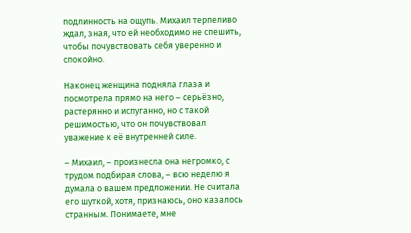подлинность на ощупь. Михаил терпеливо ждал, зная, что ей необходимо не спешить, чтобы почувствовать себя уверенно и спокойно.

Наконец женщина подняла глаза и посмотрела прямо на него – серьёзно, растерянно и испуганно, но с такой решимостью, что он почувствовал уважение к её внутренней силе.

– Михаил, – произнесла она негромко, с трудом подбирая слова, – всю неделю я думала о вашем предложении. Не считала его шуткой, хотя, признаюсь, оно казалось странным. Понимаете, мне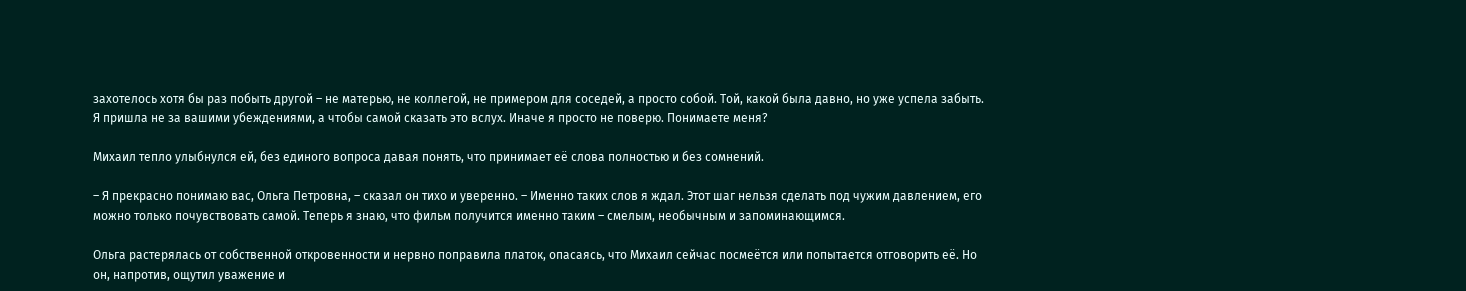захотелось хотя бы раз побыть другой – не матерью, не коллегой, не примером для соседей, а просто собой. Той, какой была давно, но уже успела забыть. Я пришла не за вашими убеждениями, а чтобы самой сказать это вслух. Иначе я просто не поверю. Понимаете меня?

Михаил тепло улыбнулся ей, без единого вопроса давая понять, что принимает её слова полностью и без сомнений.

– Я прекрасно понимаю вас, Ольга Петровна, – сказал он тихо и уверенно. – Именно таких слов я ждал. Этот шаг нельзя сделать под чужим давлением, его можно только почувствовать самой. Теперь я знаю, что фильм получится именно таким – смелым, необычным и запоминающимся.

Ольга растерялась от собственной откровенности и нервно поправила платок, опасаясь, что Михаил сейчас посмеётся или попытается отговорить её. Но он, напротив, ощутил уважение и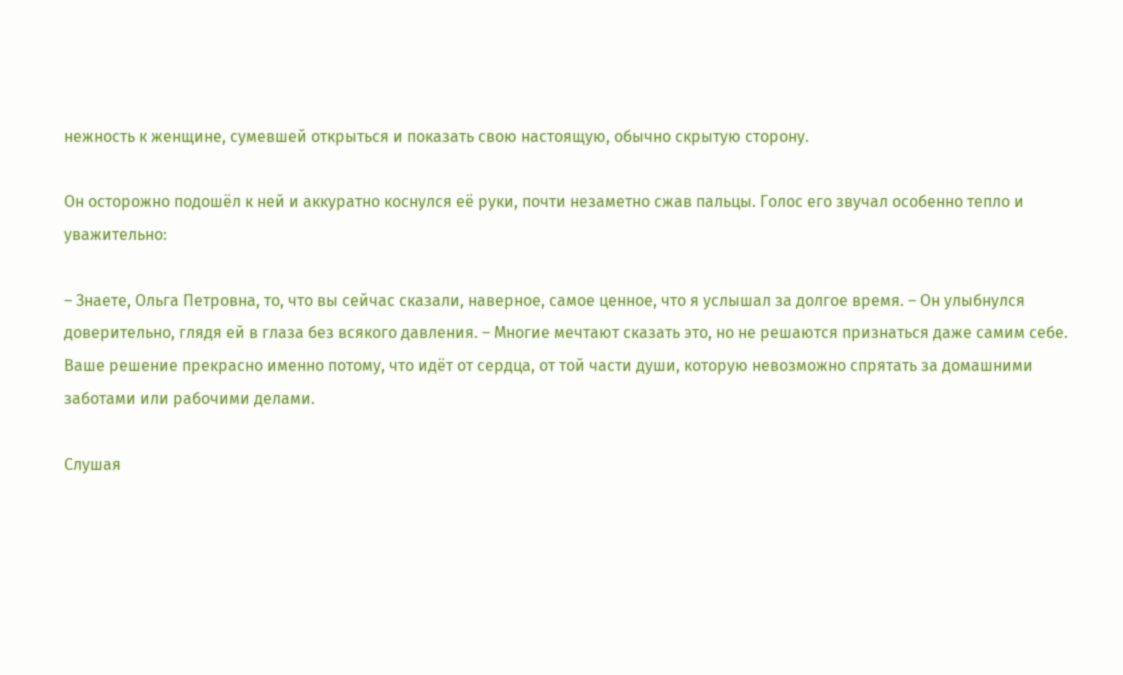нежность к женщине, сумевшей открыться и показать свою настоящую, обычно скрытую сторону.

Он осторожно подошёл к ней и аккуратно коснулся её руки, почти незаметно сжав пальцы. Голос его звучал особенно тепло и уважительно:

– Знаете, Ольга Петровна, то, что вы сейчас сказали, наверное, самое ценное, что я услышал за долгое время. – Он улыбнулся доверительно, глядя ей в глаза без всякого давления. – Многие мечтают сказать это, но не решаются признаться даже самим себе. Ваше решение прекрасно именно потому, что идёт от сердца, от той части души, которую невозможно спрятать за домашними заботами или рабочими делами.

Слушая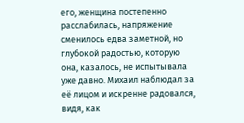его, женщина постепенно расслабилась, напряжение сменилось едва заметной, но глубокой радостью, которую она, казалось, не испытывала уже давно. Михаил наблюдал за её лицом и искренне радовался, видя, как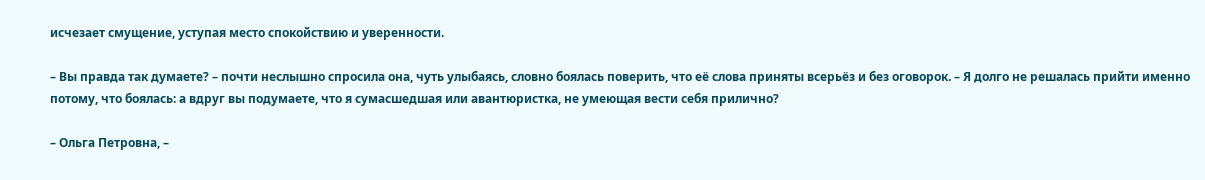исчезает смущение, уступая место спокойствию и уверенности.

– Вы правда так думаете? – почти неслышно спросила она, чуть улыбаясь, словно боялась поверить, что её слова приняты всерьёз и без оговорок. – Я долго не решалась прийти именно потому, что боялась: а вдруг вы подумаете, что я сумасшедшая или авантюристка, не умеющая вести себя прилично?

– Ольга Петровна, –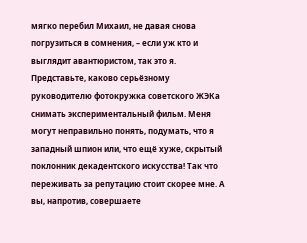мягко перебил Михаил, не давая снова погрузиться в сомнения, – если уж кто и выглядит авантюристом, так это я. Представьте, каково серьёзному руководителю фотокружка советского ЖЭКа снимать экспериментальный фильм. Меня могут неправильно понять, подумать, что я западный шпион или, что ещё хуже, скрытый поклонник декадентского искусства! Так что переживать за репутацию стоит скорее мне. А вы, напротив, совершаете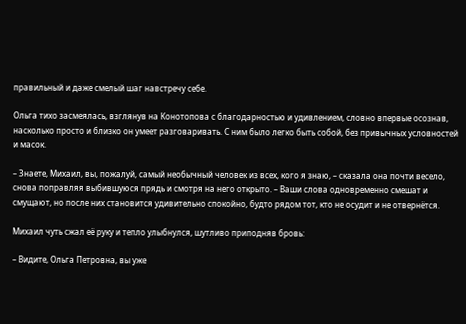правильный и даже смелый шаг навстречу себе.

Ольга тихо засмеялась, взглянув на Конотопова с благодарностью и удивлением, словно впервые осознав, насколько просто и близко он умеет разговаривать. С ним было легко быть собой, без привычных условностей и масок.

– Знаете, Михаил, вы, пожалуй, самый необычный человек из всех, кого я знаю, – сказала она почти весело, снова поправляя выбившуюся прядь и смотря на него открыто. – Ваши слова одновременно смешат и смущают, но после них становится удивительно спокойно, будто рядом тот, кто не осудит и не отвернётся.

Михаил чуть сжал её руку и тепло улыбнулся, шутливо приподняв бровь:

– Видите, Ольга Петровна, вы уже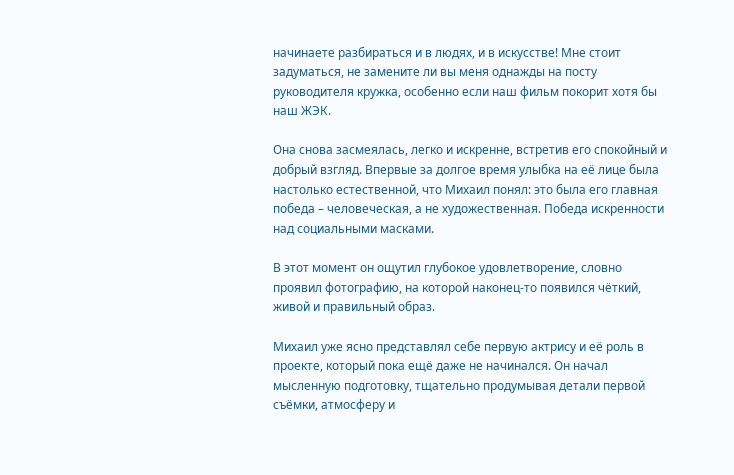начинаете разбираться и в людях, и в искусстве! Мне стоит задуматься, не замените ли вы меня однажды на посту руководителя кружка, особенно если наш фильм покорит хотя бы наш ЖЭК.

Она снова засмеялась, легко и искренне, встретив его спокойный и добрый взгляд. Впервые за долгое время улыбка на её лице была настолько естественной, что Михаил понял: это была его главная победа – человеческая, а не художественная. Победа искренности над социальными масками.

В этот момент он ощутил глубокое удовлетворение, словно проявил фотографию, на которой наконец-то появился чёткий, живой и правильный образ.

Михаил уже ясно представлял себе первую актрису и её роль в проекте, который пока ещё даже не начинался. Он начал мысленную подготовку, тщательно продумывая детали первой съёмки, атмосферу и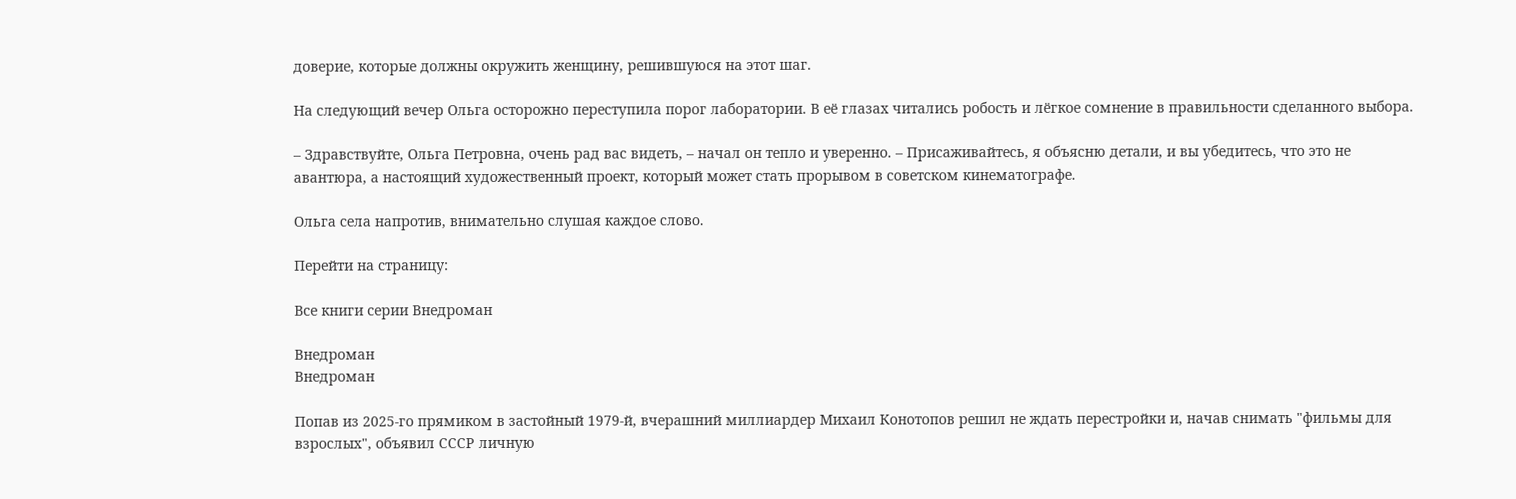доверие, которые должны окружить женщину, решившуюся на этот шаг.

На следующий вечер Ольга осторожно переступила порог лаборатории. В её глазах читались робость и лёгкое сомнение в правильности сделанного выбора.

– Здравствуйте, Ольга Петровна, очень рад вас видеть, – начал он тепло и уверенно. – Присаживайтесь, я объясню детали, и вы убедитесь, что это не авантюра, а настоящий художественный проект, который может стать прорывом в советском кинематографе.

Ольга села напротив, внимательно слушая каждое слово.

Перейти на страницу:

Все книги серии Внедроман

Внедроман
Внедроман

Попав из 2025-го прямиком в застойный 1979-й, вчерашний миллиардер Михаил Конотопов решил не ждать перестройки и, начав снимать "фильмы для взрослых", объявил СССР личную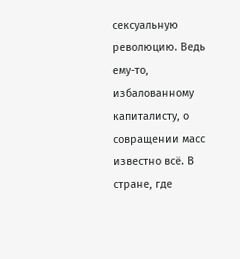сексуальную революцию. Ведь ему-то, избалованному капиталисту, о совращении масс известно всё. В стране, где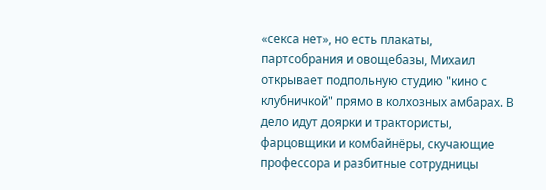«секса нет», но есть плакаты, партсобрания и овощебазы, Михаил открывает подпольную студию "кино с клубничкой" прямо в колхозных амбарах. В дело идут доярки и трактористы, фарцовщики и комбайнёры, скучающие профессора и разбитные сотрудницы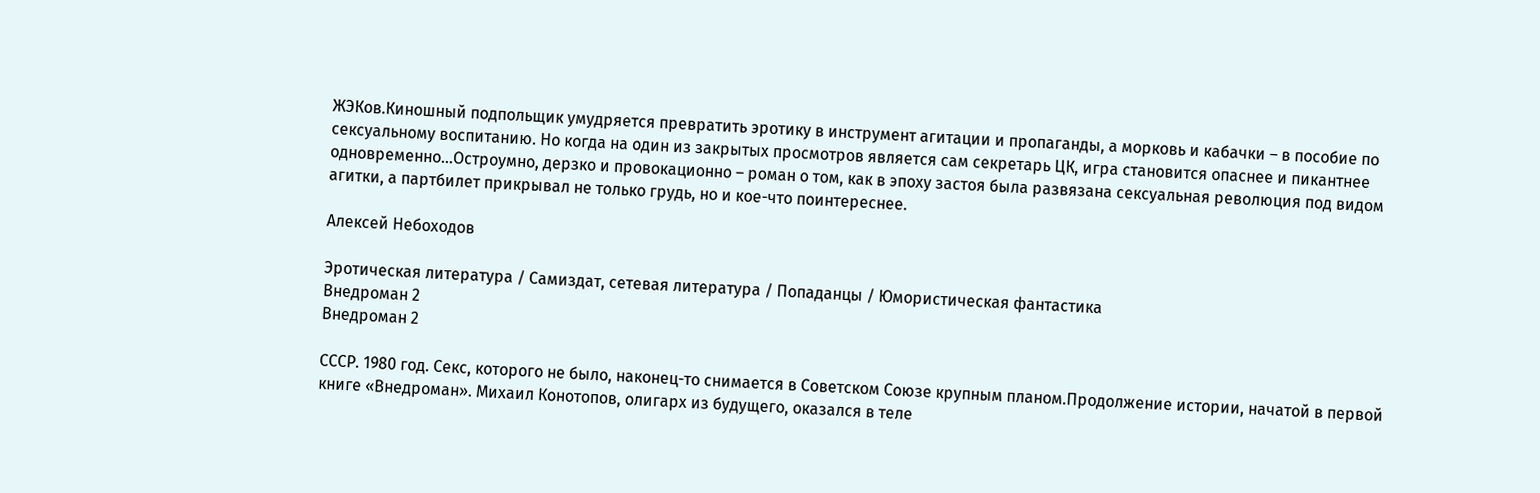ЖЭКов.Киношный подпольщик умудряется превратить эротику в инструмент агитации и пропаганды, а морковь и кабачки – в пособие по сексуальному воспитанию. Но когда на один из закрытых просмотров является сам секретарь ЦК, игра становится опаснее и пикантнее одновременно…Остроумно, дерзко и провокационно – роман о том, как в эпоху застоя была развязана сексуальная революция под видом агитки, а партбилет прикрывал не только грудь, но и кое-что поинтереснее.

Алексей Небоходов

Эротическая литература / Самиздат, сетевая литература / Попаданцы / Юмористическая фантастика
Внедроман 2
Внедроман 2

СССР. 1980 год. Секс, которого не было, наконец-то снимается в Советском Союзе крупным планом.Продолжение истории, начатой в первой книге «Внедроман». Михаил Конотопов, олигарх из будущего, оказался в теле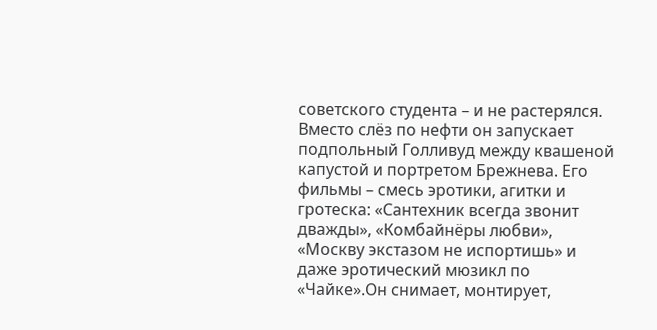советского студента – и не растерялся. Вместо слёз по нефти он запускает подпольный Голливуд между квашеной капустой и портретом Брежнева. Его фильмы – смесь эротики, агитки и гротеска: «Сантехник всегда звонит дважды», «Комбайнёры любви», «Москву экстазом не испортишь» и даже эротический мюзикл по «Чайке».Он снимает, монтирует,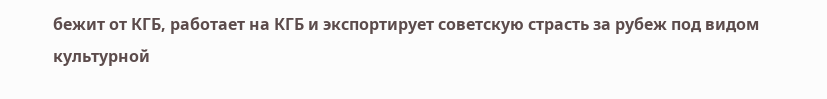бежит от КГБ, работает на КГБ и экспортирует советскую страсть за рубеж под видом культурной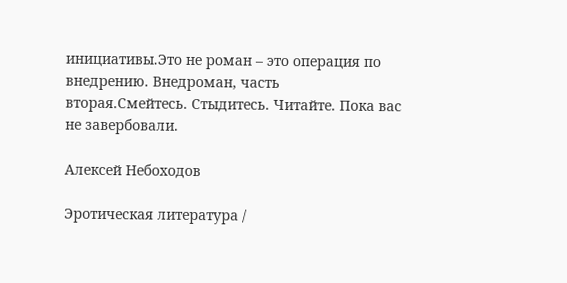инициативы.Это не роман – это операция по внедрению. Внедроман, часть вторая.Смейтесь. Стыдитесь. Читайте. Пока вас не завербовали.

Алексей Небоходов

Эротическая литература /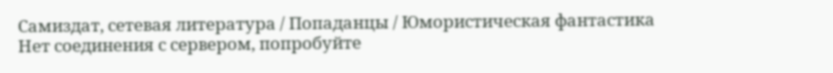Самиздат, сетевая литература / Попаданцы / Юмористическая фантастика
Нет соединения с сервером, попробуйте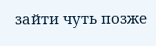зайти чуть позже